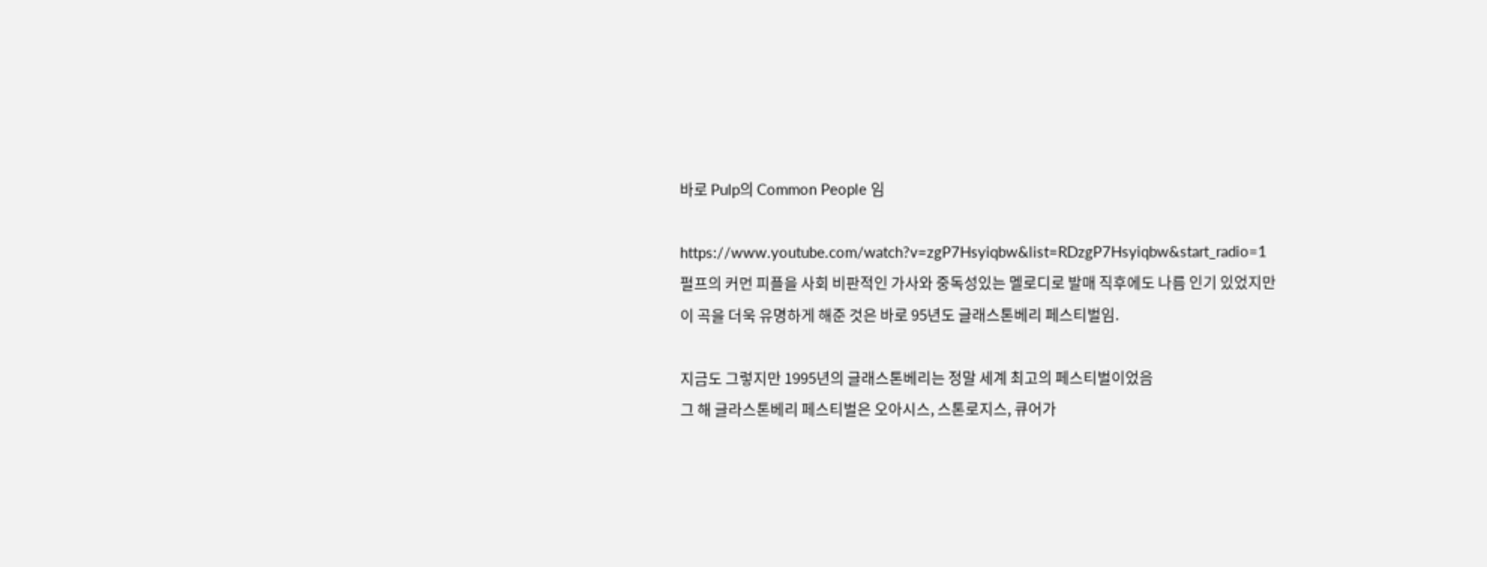바로 Pulp의 Common People 임

https://www.youtube.com/watch?v=zgP7Hsyiqbw&list=RDzgP7Hsyiqbw&start_radio=1
펄프의 커먼 피플을 사회 비판적인 가사와 중독성있는 멜로디로 발매 직후에도 나름 인기 있었지만
이 곡을 더욱 유명하게 해준 것은 바로 95년도 글래스톤베리 페스티벌임.

지금도 그렇지만 1995년의 글래스톤베리는 정말 세계 최고의 페스티벌이었음
그 해 글라스톤베리 페스티벌은 오아시스, 스톤로지스, 큐어가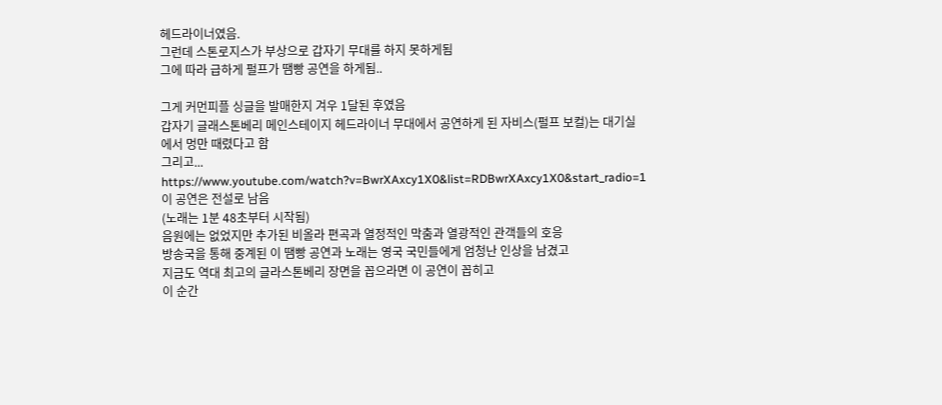헤드라이너였음.
그런데 스톤로지스가 부상으로 갑자기 무대를 하지 못하게됨
그에 따라 급하게 펄프가 땜빵 공연을 하게됨..

그게 커먼피플 싱글을 발매한지 겨우 1달된 후였음
갑자기 글래스톤베리 메인스테이지 헤드라이너 무대에서 공연하게 된 자비스(펄프 보컬)는 대기실에서 멍만 때렸다고 함
그리고...
https://www.youtube.com/watch?v=BwrXAxcy1X0&list=RDBwrXAxcy1X0&start_radio=1
이 공연은 전설로 남음
(노래는 1분 48초부터 시작됨)
음원에는 없었지만 추가된 비올라 편곡과 열정적인 막춤과 열광적인 관객들의 호응
방송국을 통해 중계된 이 땜빵 공연과 노래는 영국 국민들에게 엄청난 인상을 남겼고
지금도 역대 최고의 글라스톤베리 장면을 꼽으라면 이 공연이 꼽히고
이 순간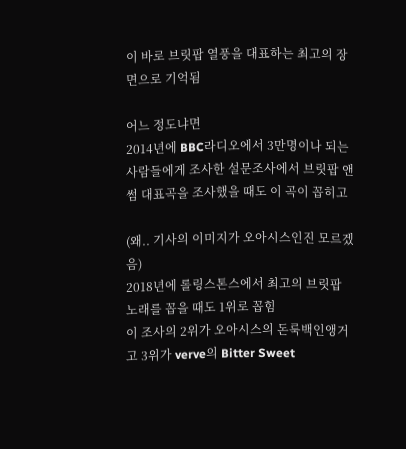이 바로 브릿팝 열풍을 대표하는 최고의 장면으로 기억됨

어느 정도냐면
2014년에 BBC라디오에서 3만명이나 되는 사람들에게 조사한 설문조사에서 브릿팝 앤썸 대표곡을 조사했을 때도 이 곡이 꼽히고

(왜.. 기사의 이미지가 오아시스인진 모르겠음)
2018년에 롤링스톤스에서 최고의 브릿팝 노래를 꼽을 때도 1위로 꼽힘
이 조사의 2위가 오아시스의 돈룩백인앵거고 3위가 verve의 Bitter Sweet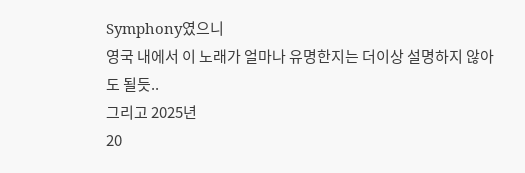Symphony였으니
영국 내에서 이 노래가 얼마나 유명한지는 더이상 설명하지 않아도 될듯..
그리고 2025년
20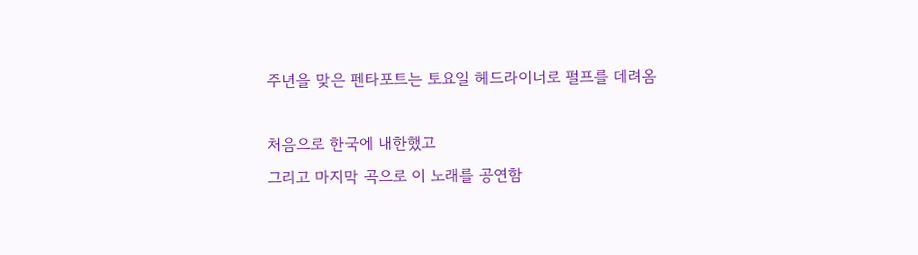주년을 맞은 펜타포트는 토요일 헤드라이너로 펄프를 데려옴

처음으로 한국에 내한했고
그리고 마지막 곡으로 이 노래를 공연함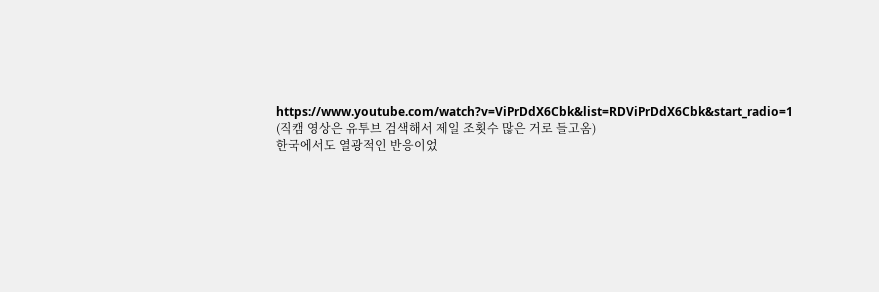https://www.youtube.com/watch?v=ViPrDdX6Cbk&list=RDViPrDdX6Cbk&start_radio=1
(직캠 영상은 유투브 검색해서 제일 조횟수 많은 거로 들고옴)
한국에서도 열광적인 반응이었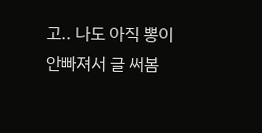고.. 나도 아직 뽕이 안빠져서 글 써봄